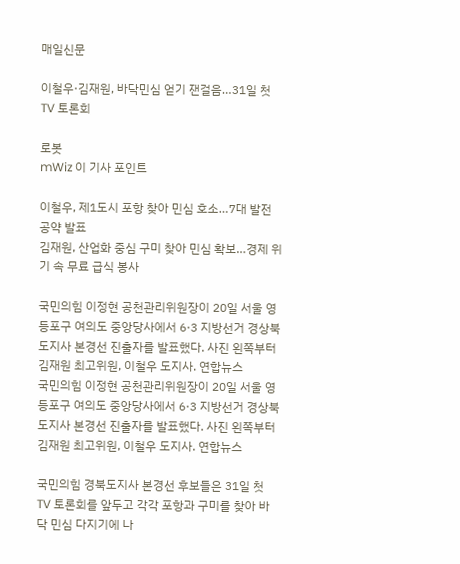매일신문

이철우·김재원, 바닥민심 얻기 잰걸음…31일 첫 TV 토론회

로봇
mWiz 이 기사 포인트

이철우, 제1도시 포항 찾아 민심 호소…7대 발전 공약 발표
김재원, 산업화 중심 구미 찾아 민심 확보…경제 위기 속 무료 급식 봉사

국민의힘 이정현 공천관리위원장이 20일 서울 영등포구 여의도 중앙당사에서 6·3 지방선거 경상북도지사 본경선 진출자를 발표했다. 사진 왼쪽부터 김재원 최고위원, 이철우 도지사. 연합뉴스
국민의힘 이정현 공천관리위원장이 20일 서울 영등포구 여의도 중앙당사에서 6·3 지방선거 경상북도지사 본경선 진출자를 발표했다. 사진 왼쪽부터 김재원 최고위원, 이철우 도지사. 연합뉴스

국민의힘 경북도지사 본경선 후보들은 31일 첫 TV 토론회를 앞두고 각각 포항과 구미를 찾아 바닥 민심 다지기에 나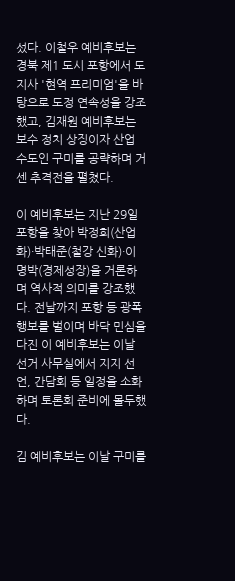섰다. 이철우 예비후보는 경북 제1 도시 포항에서 도지사 '현역 프리미엄'을 바탕으로 도정 연속성을 강조했고, 김재원 예비후보는 보수 정치 상징이자 산업 수도인 구미를 공략하며 거센 추격전을 펼쳤다.

이 예비후보는 지난 29일 포항을 찾아 박정희(산업화)·박태준(철강 신화)·이명박(경제성장)을 거론하며 역사적 의미를 강조했다. 전날까지 포항 등 광폭 행보를 벌이며 바닥 민심을 다진 이 예비후보는 이날 선거 사무실에서 지지 선언, 간담회 등 일정을 소화하며 토론회 준비에 몰두했다.

김 예비후보는 이날 구미를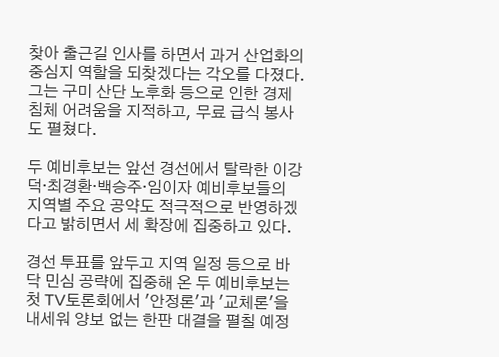찾아 출근길 인사를 하면서 과거 산업화의 중심지 역할을 되찾겠다는 각오를 다졌다. 그는 구미 산단 노후화 등으로 인한 경제 침체 어려움을 지적하고, 무료 급식 봉사도 펼쳤다.

두 예비후보는 앞선 경선에서 탈락한 이강덕·최경환·백승주·임이자 예비후보들의 지역별 주요 공약도 적극적으로 반영하겠다고 밝히면서 세 확장에 집중하고 있다.

경선 투표를 앞두고 지역 일정 등으로 바닥 민심 공략에 집중해 온 두 예비후보는 첫 TV토론회에서 '안정론'과 '교체론'을 내세워 양보 없는 한판 대결을 펼칠 예정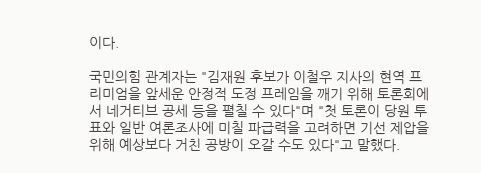이다.

국민의힘 관계자는 "김재원 후보가 이철우 지사의 현역 프리미엄을 앞세운 안정적 도정 프레임을 깨기 위해 토론회에서 네거티브 공세 등을 펼칠 수 있다"며 "첫 토론이 당원 투표와 일반 여론조사에 미칠 파급력을 고려하면 기선 제압을 위해 예상보다 거친 공방이 오갈 수도 있다"고 말했다.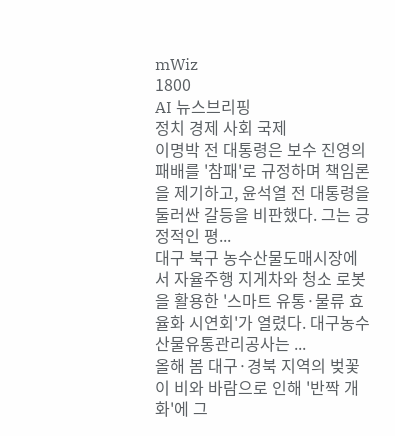mWiz
1800
AI 뉴스브리핑
정치 경제 사회 국제
이명박 전 대통령은 보수 진영의 패배를 '참패'로 규정하며 책임론을 제기하고, 윤석열 전 대통령을 둘러싼 갈등을 비판했다. 그는 긍정적인 평...
대구 북구 농수산물도매시장에서 자율주행 지게차와 청소 로봇을 활용한 '스마트 유통·물류 효율화 시연회'가 열렸다. 대구농수산물유통관리공사는 ...
올해 봄 대구·경북 지역의 벚꽃이 비와 바람으로 인해 '반짝 개화'에 그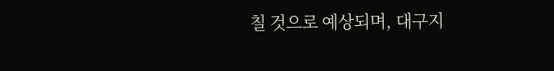칠 것으로 예상되며, 대구지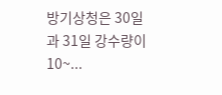방기상청은 30일과 31일 강수량이 10~...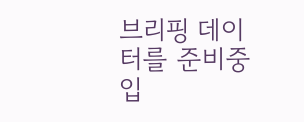브리핑 데이터를 준비중입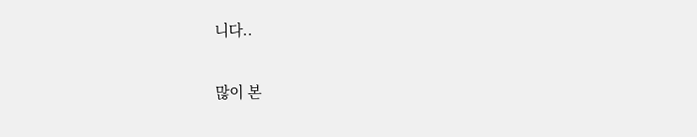니다..

많이 본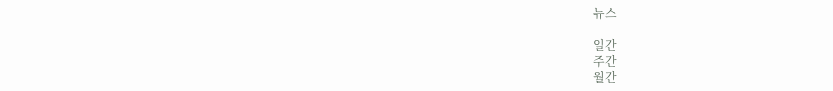뉴스

일간
주간
월간